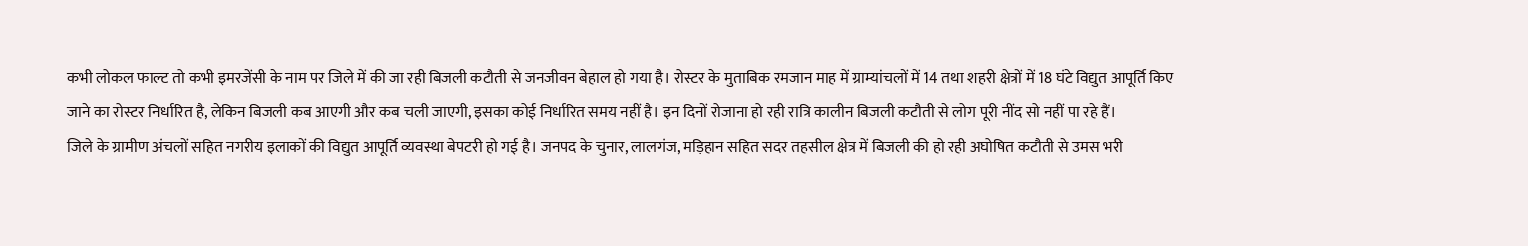कभी लोकल फाल्ट तो कभी इमरजेंसी के नाम पर जिले में की जा रही बिजली कटौती से जनजीवन बेहाल हो गया है। रोस्टर के मुताबिक रमजान माह में ग्राम्यांचलों में 14 तथा शहरी क्षेत्रों में 18 घंटे विद्युत आपूर्ति किए जाने का रोस्टर निर्धारित है, लेकिन बिजली कब आएगी और कब चली जाएगी, इसका कोई निर्धारित समय नहीं है। इन दिनों रोजाना हो रही रात्रि कालीन बिजली कटौती से लोग पूरी नींद सो नहीं पा रहे हैं।
जिले के ग्रामीण अंचलों सहित नगरीय इलाकों की विद्युत आपूर्ति व्यवस्था बेपटरी हो गई है। जनपद के चुनार, लालगंज, मड़िहान सहित सदर तहसील क्षेत्र में बिजली की हो रही अघोषित कटौती से उमस भरी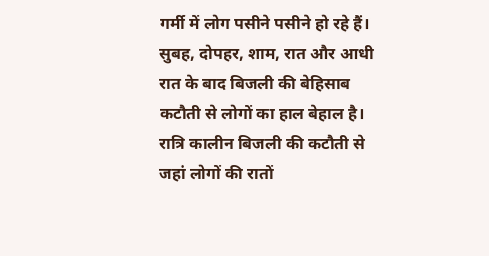गर्मी में लोग पसीने पसीने हो रहे हैं।
सुबह, दोपहर, शाम, रात और आधी रात के बाद बिजली की बेहिसाब कटौती से लोगों का हाल बेहाल है। रात्रि कालीन बिजली की कटौती से जहां लोगों की रातों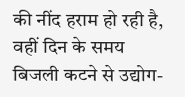की नींद हराम हो रही है, वहीं दिन के समय बिजली कटने से उद्योग-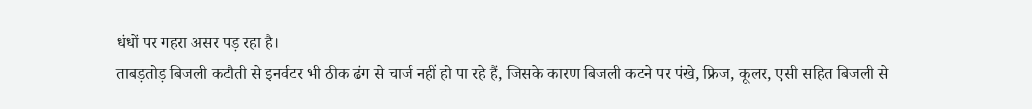धंधों पर गहरा असर पड़ रहा है।
ताबड़तोड़ बिजली कटौती से इनर्वटर भी ठीक ढंग से चार्ज नहीं हो पा रहे हैं, जिसके कारण बिजली कटने पर पंखे, फ्रिज, कूलर, एसी सहित बिजली से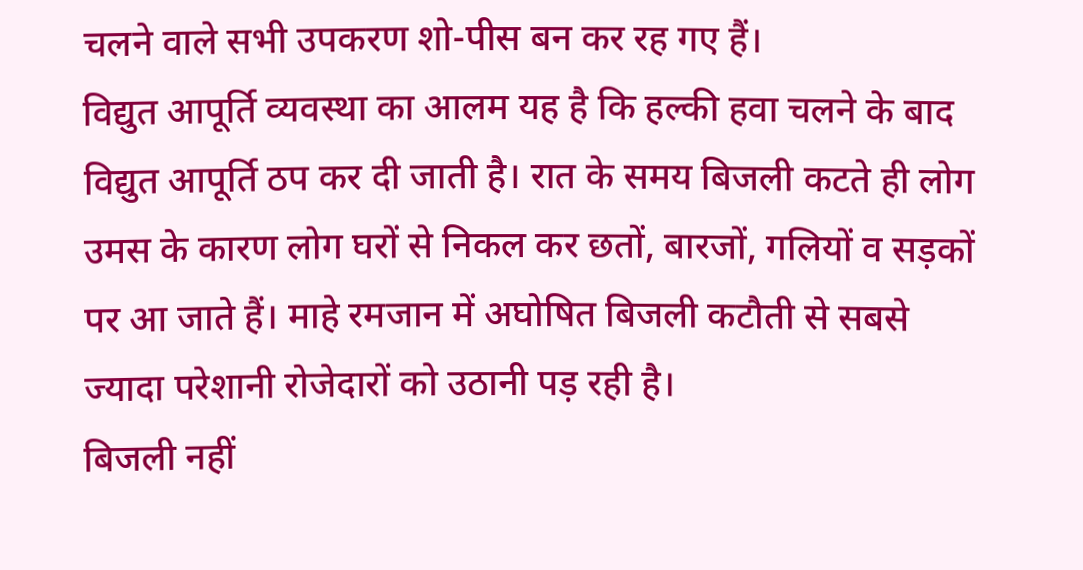चलने वाले सभी उपकरण शो-पीस बन कर रह गए हैं।
विद्युत आपूर्ति व्यवस्था का आलम यह है कि हल्की हवा चलने के बाद विद्युत आपूर्ति ठप कर दी जाती है। रात के समय बिजली कटते ही लोग उमस के कारण लोग घरों से निकल कर छतों, बारजों, गलियों व सड़कों पर आ जाते हैं। माहे रमजान में अघोषित बिजली कटौती से सबसे ज्यादा परेशानी रोजेदारों को उठानी पड़ रही है।
बिजली नहीं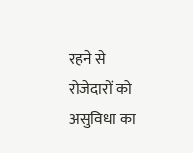रहने से रोजेदारों को असुविधा का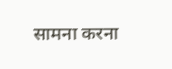सामना करना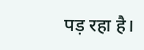पड़ रहा है।